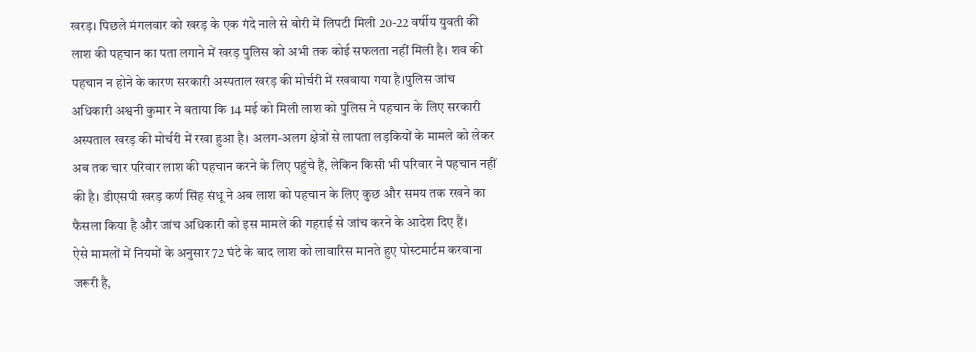खरड़। पिछले मंगलवार को खरड़ के एक गंदे नाले से बोरी में लिपटी मिली 20-22 वर्षीय युवती की लाश की पहचान का पता लगाने में खरड़ पुलिस को अभी तक कोई सफलता नहीं मिली है। शव की पहचान न होने के कारण सरकारी अस्पताल खरड़ की मोर्चरी में रखवाया गया है।पुलिस जांच अधिकारी अश्वनी कुमार ने बताया कि 14 मई को मिली लाश को पुलिस ने पहचान के लिए सरकारी अस्पताल खरड़ की मोर्चरी में रखा हुआ है। अलग-अलग क्षेत्रों से लापता लड़कियों के मामले को लेकर अब तक चार परिवार लाश की पहचान करने के लिए पहुंचे हैं, लेकिन किसी भी परिवार ने पहचान नहीं की है। डीएसपी खरड़ कर्ण सिंह संधू ने अब लाश को पहचान के लिए कुछ और समय तक रखने का फैसला किया है और जांच अधिकारी को इस मामले की गहराई से जांच करने के आदेश दिए हैं।
ऐसे मामलों में नियमों के अनुसार 72 घंटे के बाद लाश को लावारिस मानते हुए पोस्टमार्टम करवाना जरूरी है,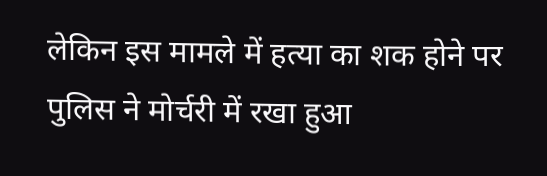लेकिन इस मामले में हत्या का शक होने पर पुलिस ने मोर्चरी में रखा हुआ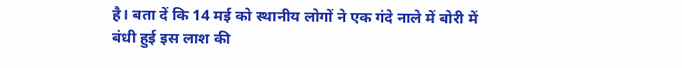है। बता दें कि 14 मई को स्थानीय लोगों ने एक गंदे नाले में बोरी में बंधी हुई इस लाश की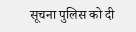सूचना पुलिस को दी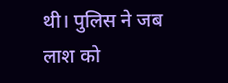थी। पुलिस ने जब लाश को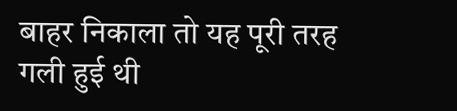बाहर निकाला तो यह पूरी तरह गली हुई थी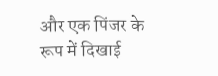और एक पिंजर के रूप में दिखाई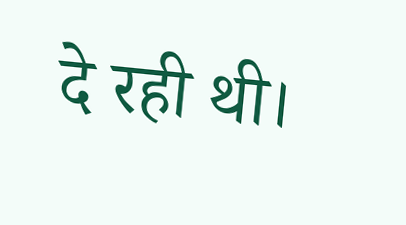दे रही थी।